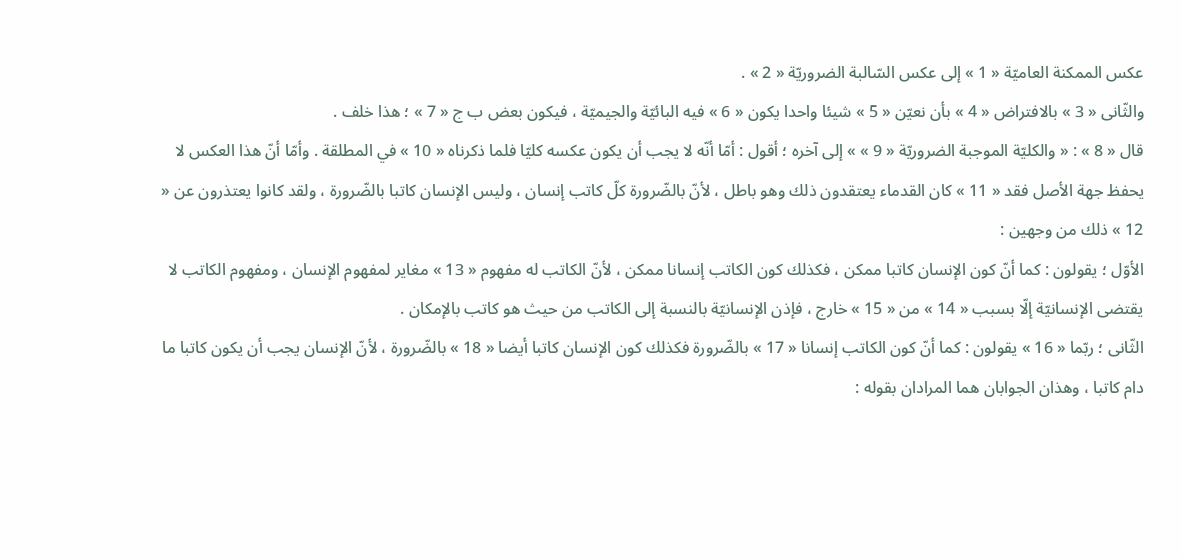عكس الممكنة العاميّة « 1 » إلى عكس السّالبة الضروريّة « 2 » .
والثّانى « 3 » بالافتراض « 4 » بأن نعيّن « 5 » شيئا واحدا يكون « 6 » فيه البائيّة والجيميّة ، فيكون بعض ب ج « 7 » ؛ هذا خلف .
قال « 8 » : « والكليّة الموجبة الضروريّة « 9 » » إلى آخره ؛ أقول : أمّا أنّه لا يجب أن يكون عكسه كليّا فلما ذكرناه « 10 » في المطلقة . وأمّا أنّ هذا العكس لا يحفظ جهة الأصل فقد « 11 » كان القدماء يعتقدون ذلك وهو باطل ، لأنّ بالضّرورة كلّ كاتب إنسان ، وليس الإنسان كاتبا بالضّرورة ، ولقد كانوا يعتذرون عن « 12 » ذلك من وجهين :
الأوّل ؛ يقولون : كما أنّ كون الإنسان كاتبا ممكن ، فكذلك كون الكاتب إنسانا ممكن ، لأنّ الكاتب له مفهوم « 13 » مغاير لمفهوم الإنسان ، ومفهوم الكاتب لا يقتضى الإنسانيّة إلّا بسبب « 14 » من « 15 » خارج ، فإذن الإنسانيّة بالنسبة إلى الكاتب من حيث هو كاتب بالإمكان .
الثّانى ؛ ربّما « 16 » يقولون : كما أنّ كون الكاتب إنسانا « 17 » بالضّرورة فكذلك كون الإنسان كاتبا أيضا « 18 » بالضّرورة ، لأنّ الإنسان يجب أن يكون كاتبا ما دام كاتبا ، وهذان الجوابان هما المرادان بقوله :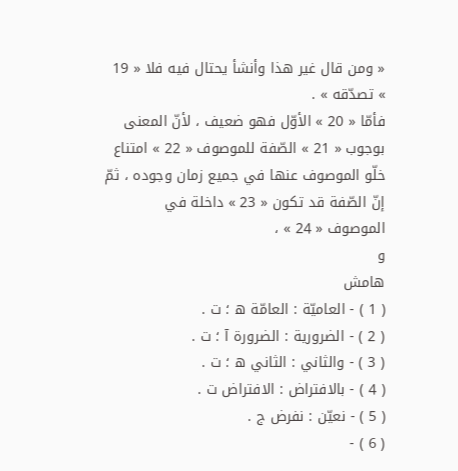« ومن قال غير هذا وأنشأ يحتال فيه فلا « 19 » تصدّقه » .
فأمّا « 20 » الأوّل فهو ضعيف ، لأنّ المعنى بوجوب « 21 » الصّفة للموصوف « 22 » امتناع خلّو الموصوف عنها في جميع زمان وجوده ، ثمّ إنّ الصّفة قد تكون « 23 » داخلة في الموصوف « 24 » ،
و
هامش
( 1 ) - العاميّة : العامّة ه ؛ ت .
( 2 ) - الضرورية : الضرورة آ ؛ ت .
( 3 ) - والثاني : الثاني ه ؛ ت .
( 4 ) - بالافتراض : الافتراض ت .
( 5 ) - نعيّن : نفرض ج .
( 6 ) -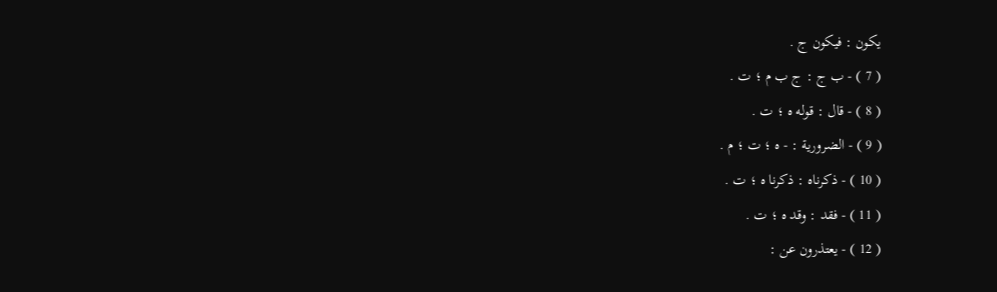يكون : فيكون ج .
( 7 ) - ب ج : ج ب م ؛ ت .
( 8 ) - قال : قوله ه ؛ ت .
( 9 ) - الضرورية : - ه ؛ ت ؛ م .
( 10 ) - ذكرناه : ذكرنا ه ؛ ت .
( 11 ) - فقد : وقد ه ؛ ت .
( 12 ) - يعتذرون عن :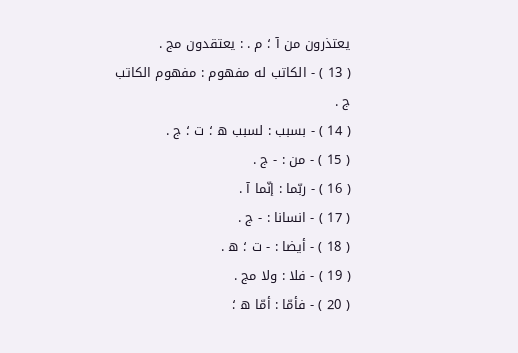يعتذرون من آ ؛ م . : يعتقدون مج .
( 13 ) - الكاتب له مفهوم : مفهوم الكاتب ج .
( 14 ) - بسبب : لسبب ه ؛ ت ؛ ج .
( 15 ) - من : - ج .
( 16 ) - ربّما : إنّما آ .
( 17 ) - انسانا : - ج .
( 18 ) - أيضا : - ت ؛ ه .
( 19 ) - فلا : ولا مج .
( 20 ) - فأمّا : أمّا ه ؛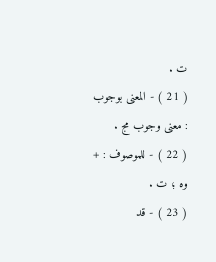ت .
( 21 ) - المعنى بوجوب : معنى وجوب مج .
( 22 ) - للموصوف : + وه ؛ ت .
( 23 ) - قد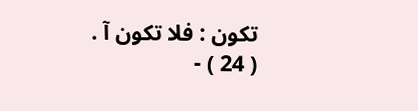تكون : فلا تكون آ .
( 24 ) -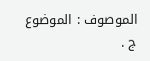الموصوف : الموضوع ج .